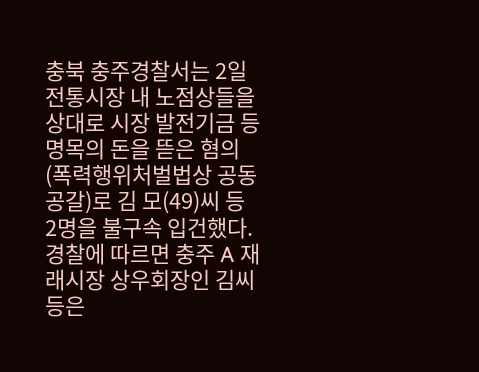충북 충주경찰서는 2일 전통시장 내 노점상들을 상대로 시장 발전기금 등 명목의 돈을 뜯은 혐의(폭력행위처벌법상 공동공갈)로 김 모(49)씨 등 2명을 불구속 입건했다.
경찰에 따르면 충주 A 재래시장 상우회장인 김씨 등은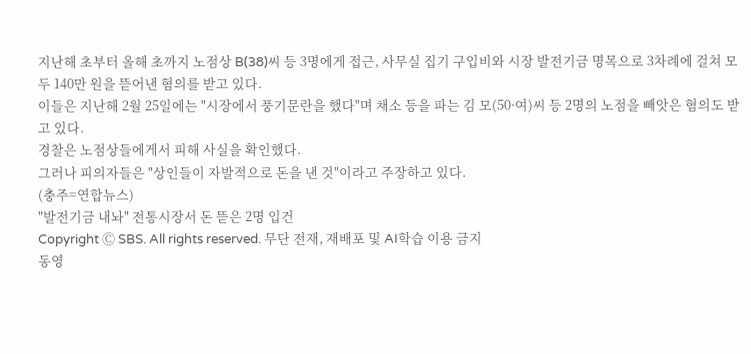지난해 초부터 올해 초까지 노점상 B(38)씨 등 3명에게 접근, 사무실 집기 구입비와 시장 발전기금 명목으로 3차례에 걸쳐 모두 140만 원을 뜯어낸 혐의를 받고 있다.
이들은 지난해 2월 25일에는 "시장에서 풍기문란을 했다"며 채소 등을 파는 김 모(50·여)씨 등 2명의 노점을 빼앗은 혐의도 받고 있다.
경찰은 노점상들에게서 피해 사실을 확인했다.
그러나 피의자들은 "상인들이 자발적으로 돈을 낸 것"이라고 주장하고 있다.
(충주=연합뉴스)
"발전기금 내놔" 전통시장서 돈 뜯은 2명 입건
Copyright Ⓒ SBS. All rights reserved. 무단 전재, 재배포 및 AI학습 이용 금지
동영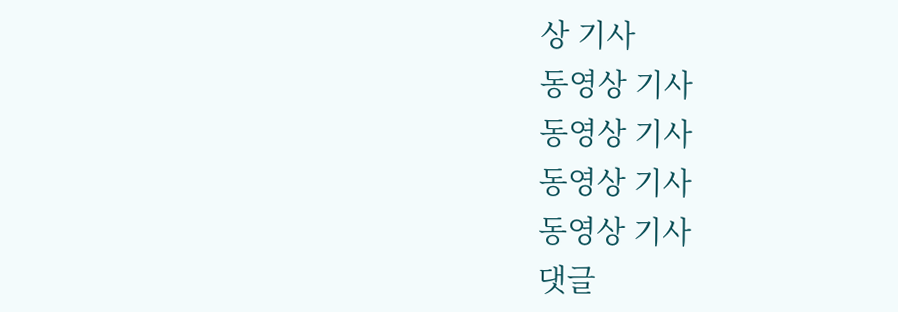상 기사
동영상 기사
동영상 기사
동영상 기사
동영상 기사
댓글